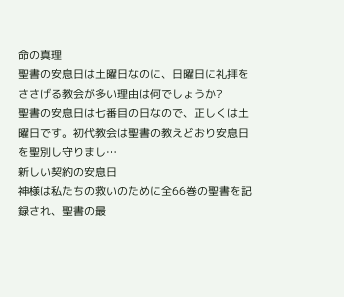命の真理
聖書の安息日は土曜日なのに、日曜日に礼拝をささげる教会が多い理由は何でしょうか?
聖書の安息日は七番目の日なので、正しくは土曜日です。初代教会は聖書の教えどおり安息日を聖別し守りまし…
新しい契約の安息日
神様は私たちの救いのために全66巻の聖書を記録され、聖書の最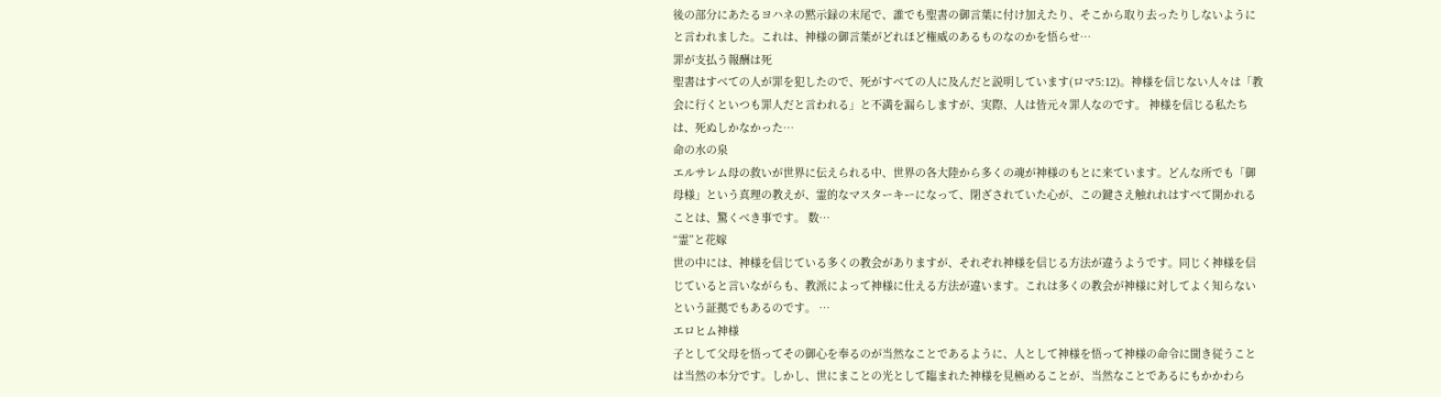後の部分にあたるヨハネの黙示録の末尾で、誰でも聖書の御言葉に付け加えたり、そこから取り去ったりしないようにと言われました。これは、神様の御言葉がどれほど権威のあるものなのかを悟らせ…
罪が支払う報酬は死
聖書はすべての人が罪を犯したので、死がすべての人に及んだと説明しています(ロマ5:12)。神様を信じない人々は「教会に行くといつも罪人だと言われる」と不満を漏らしますが、実際、人は皆元々罪人なのです。 神様を信じる私たちは、死ぬしかなかった…
命の水の泉
エルサレム母の救いが世界に伝えられる中、世界の各大陸から多くの魂が神様のもとに来ています。どんな所でも「御母様」という真理の教えが、霊的なマスターキーになって、閉ざされていた心が、この鍵さえ触れれはすべて開かれることは、驚くべき事です。 数…
“霊”と花嫁
世の中には、神様を信じている多くの教会がありますが、それぞれ神様を信じる方法が違うようです。同じく神様を信じていると言いながらも、教派によって神様に仕える方法が違います。これは多くの教会が神様に対してよく知らないという証拠でもあるのです。 …
エロヒム神様
子として父母を悟ってその御心を奉るのが当然なことであるように、人として神様を悟って神様の命令に聞き従うことは当然の本分です。しかし、世にまことの光として臨まれた神様を見極めることが、当然なことであるにもかかわら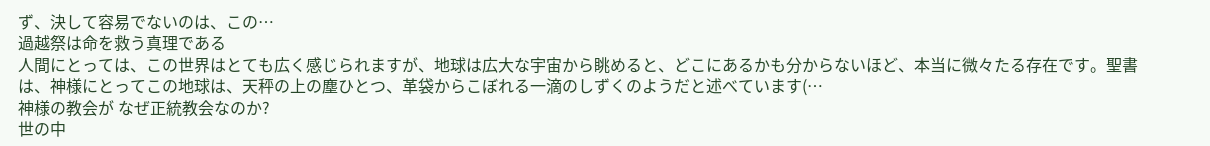ず、決して容易でないのは、この…
過越祭は命を救う真理である
人間にとっては、この世界はとても広く感じられますが、地球は広大な宇宙から眺めると、どこにあるかも分からないほど、本当に微々たる存在です。聖書は、神様にとってこの地球は、天秤の上の塵ひとつ、革袋からこぼれる一滴のしずくのようだと述べています(…
神様の教会が なぜ正統教会なのか?
世の中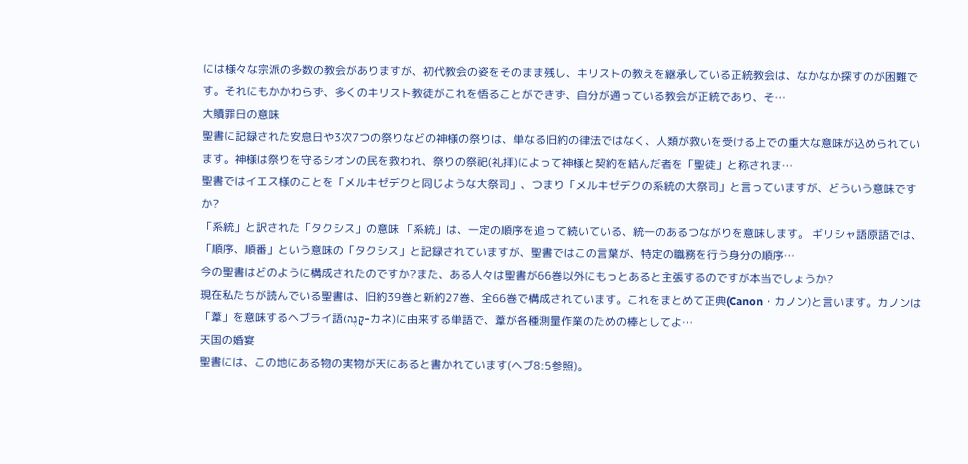には様々な宗派の多数の教会がありますが、初代教会の姿をそのまま残し、キリストの教えを継承している正統教会は、なかなか探すのが困難です。それにもかかわらず、多くのキリスト教徒がこれを悟ることができず、自分が通っている教会が正統であり、そ…
大贖罪日の意味
聖書に記録された安息日や3次7つの祭りなどの神様の祭りは、単なる旧約の律法ではなく、人類が救いを受ける上での重大な意味が込められています。神様は祭りを守るシオンの民を救われ、祭りの祭祀(礼拝)によって神様と契約を結んだ者を「聖徒」と称されま…
聖書ではイエス様のことを「メルキゼデクと同じような大祭司」、つまり「メルキゼデクの系統の大祭司」と言っていますが、どういう意味ですか?
「系統」と訳された「タクシス」の意味 「系統」は、一定の順序を追って続いている、統一のあるつながりを意味します。 ギリシャ語原語では、「順序、順番」という意味の「タクシス」と記録されていますが、聖書ではこの言葉が、特定の職務を行う身分の順序…
今の聖書はどのように構成されたのですか?また、ある人々は聖書が66巻以外にもっとあると主張するのですが本当でしょうか?
現在私たちが読んでいる聖書は、旧約39巻と新約27巻、全66巻で構成されています。これをまとめて正典(Canon・カノン)と言います。カノンは「葦」を意味するヘブライ語(קָנֶה-カネ)に由来する単語で、葦が各種測量作業のための棒としてよ…
天国の婚宴
聖書には、この地にある物の実物が天にあると書かれています(ヘブ8:5参照)。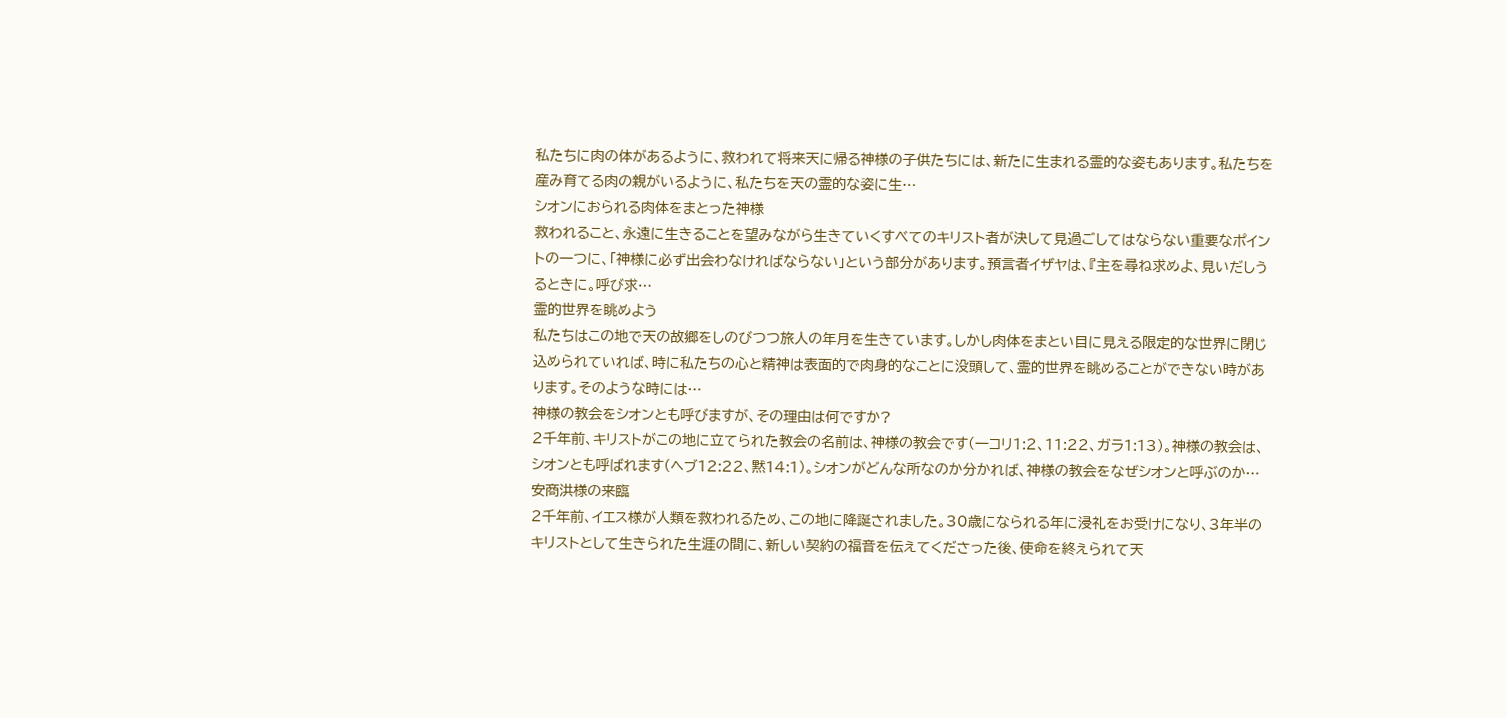私たちに肉の体があるように、救われて将来天に帰る神様の子供たちには、新たに生まれる霊的な姿もあります。私たちを産み育てる肉の親がいるように、私たちを天の霊的な姿に生…
シオンにおられる肉体をまとった神様
救われること、永遠に生きることを望みながら生きていくすべてのキリスト者が決して見過ごしてはならない重要なポイントの一つに、「神様に必ず出会わなければならない」という部分があります。預言者イザヤは、『主を尋ね求めよ、見いだしうるときに。呼び求…
霊的世界を眺めよう
私たちはこの地で天の故郷をしのびつつ旅人の年月を生きています。しかし肉体をまとい目に見える限定的な世界に閉じ込められていれば、時に私たちの心と精神は表面的で肉身的なことに没頭して、霊的世界を眺めることができない時があります。そのような時には…
神様の教会をシオンとも呼びますが、その理由は何ですか?
2千年前、キリストがこの地に立てられた教会の名前は、神様の教会です(一コリ1:2、11:22、ガラ1:13)。神様の教会は、シオンとも呼ばれます(ヘブ12:22、黙14:1)。シオンがどんな所なのか分かれば、神様の教会をなぜシオンと呼ぶのか…
安商洪様の来臨
2千年前、イエス様が人類を救われるため、この地に降誕されました。30歳になられる年に浸礼をお受けになり、3年半のキリストとして生きられた生涯の間に、新しい契約の福音を伝えてくださった後、使命を終えられて天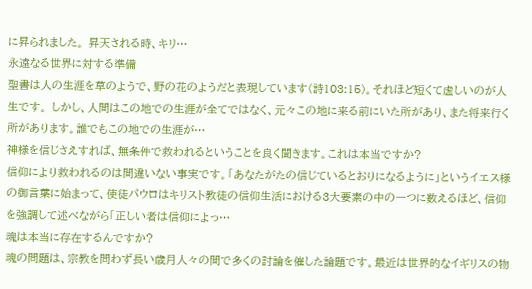に昇られました。 昇天される時、キリ…
永遠なる世界に対する準備
聖書は人の生涯を草のようで、野の花のようだと表現しています(詩103:15)。それほど短くて虚しいのが人生です。 しかし、人間はこの地での生涯が全てではなく、元々この地に来る前にいた所があり、また将来行く所があります。誰でもこの地での生涯が…
神様を信じさえすれば、無条件で救われるということを良く聞きます。これは本当ですか?
信仰により救われるのは間違いない事実です。「あなたがたの信じているとおりになるように」というイエス様の御言葉に始まって、使徒パウロはキリスト教徒の信仰生活における3大要素の中の一つに数えるほど、信仰を強調して述べながら「正しい者は信仰によっ…
魂は本当に存在するんですか?
魂の問題は、宗教を問わず長い歳月人々の間で多くの討論を催した論題です。最近は世界的なイギリスの物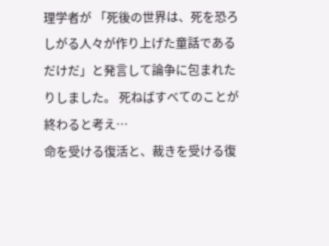理学者が 「死後の世界は、死を恐ろしがる人々が作り上げた童話であるだけだ」と発言して論争に包まれたりしました。 死ねばすべてのことが終わると考え…
命を受ける復活と、裁きを受ける復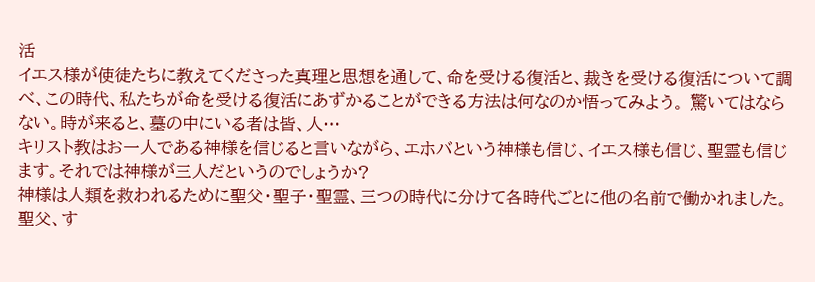活
イエス様が使徒たちに教えてくださった真理と思想を通して、命を受ける復活と、裁きを受ける復活について調べ、この時代、私たちが命を受ける復活にあずかることができる方法は何なのか悟ってみよう。 驚いてはならない。時が来ると、墓の中にいる者は皆、人…
キリスト教はお一人である神様を信じると言いながら、エホバという神様も信じ、イエス様も信じ、聖霊も信じます。それでは神様が三人だというのでしょうか?
神様は人類を救われるために聖父・聖子・聖霊、三つの時代に分けて各時代ごとに他の名前で働かれました。聖父、す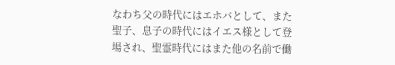なわち父の時代にはエホバとして、また聖子、息子の時代にはイエス様として登場され、聖霊時代にはまた他の名前で働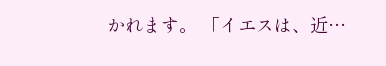かれます。 「イエスは、近…